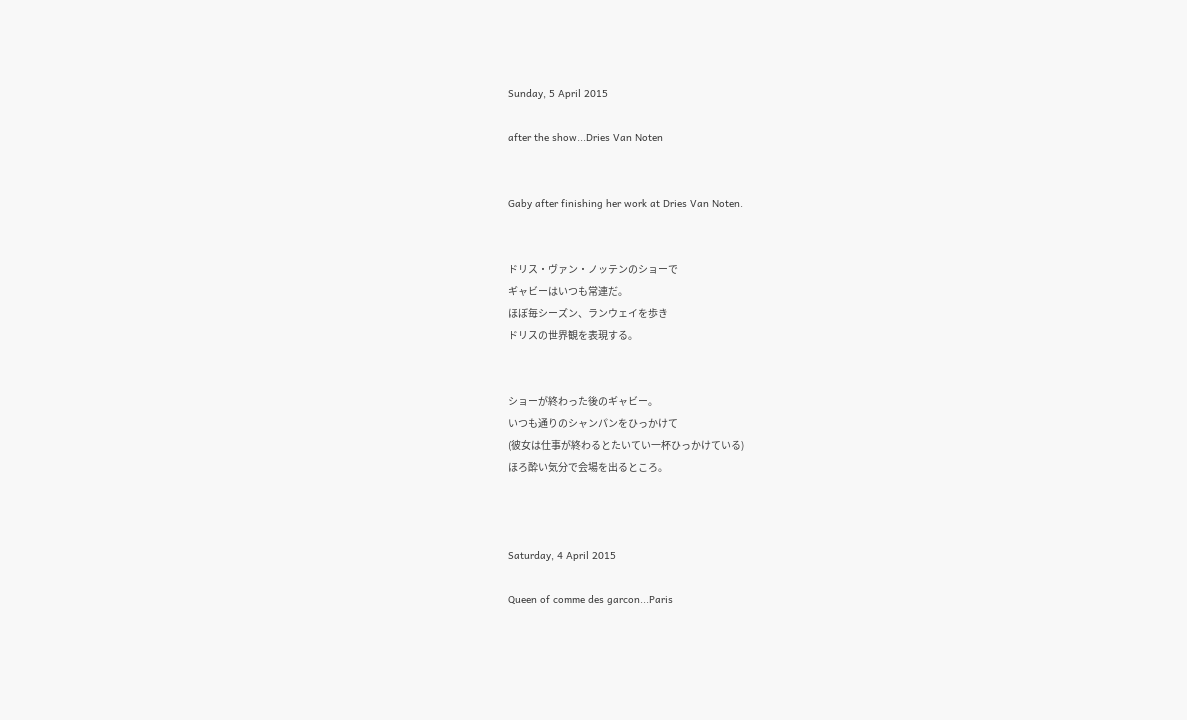Sunday, 5 April 2015

after the show...Dries Van Noten


Gaby after finishing her work at Dries Van Noten.


ドリス・ヴァン・ノッテンのショーで
ギャビーはいつも常連だ。
ほぼ毎シーズン、ランウェイを歩き
ドリスの世界観を表現する。


ショーが終わった後のギャビー。
いつも通りのシャンパンをひっかけて
(彼女は仕事が終わるとたいてい一杯ひっかけている)
ほろ酔い気分で会場を出るところ。



Saturday, 4 April 2015

Queen of comme des garcon...Paris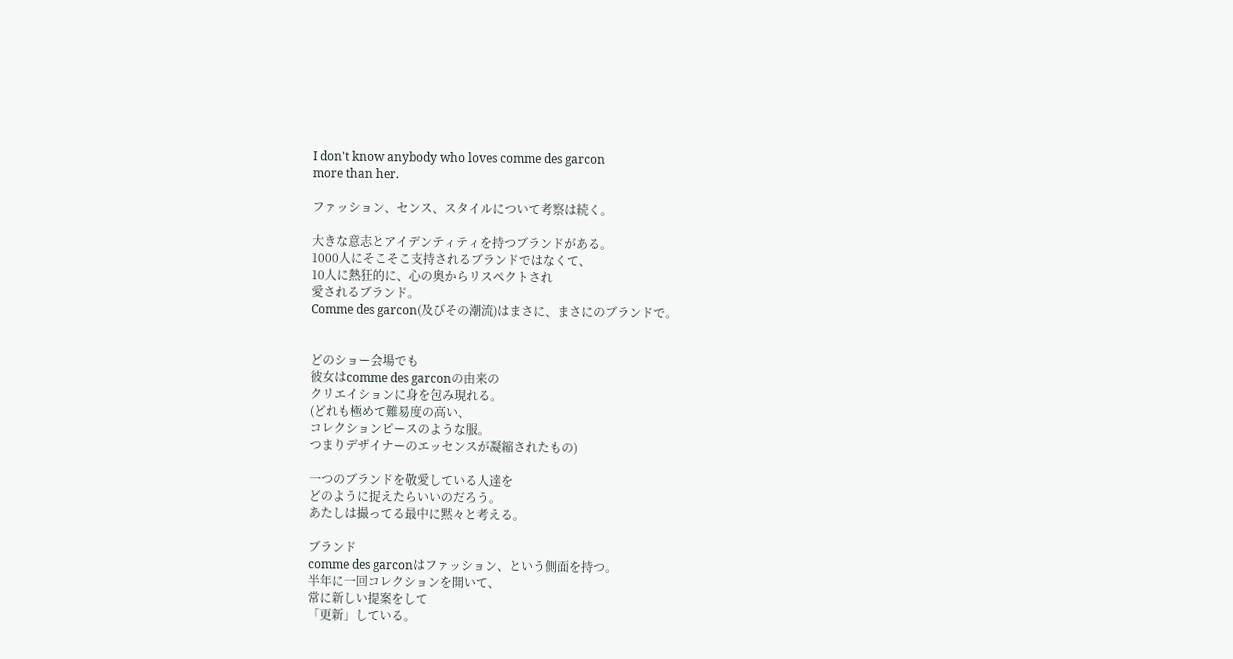I don't know anybody who loves comme des garcon
more than her.

ファッション、センス、スタイルについて考察は続く。

大きな意志とアイデンティティを持つブランドがある。
1000人にそこそこ支持されるブランドではなくて、
10人に熱狂的に、心の奥からリスペクトされ
愛されるブランド。
Comme des garcon(及びその潮流)はまさに、まさにのブランドで。


どのショー会場でも
彼女はcomme des garconの由来の
クリエイションに身を包み現れる。
(どれも極めて難易度の高い、
コレクションピースのような服。
つまりデザイナーのエッセンスが凝縮されたもの)

一つのブランドを敬愛している人達を
どのように捉えたらいいのだろう。
あたしは撮ってる最中に黙々と考える。

ブランド
comme des garconはファッション、という側面を持つ。
半年に一回コレクションを開いて、
常に新しい提案をして
「更新」している。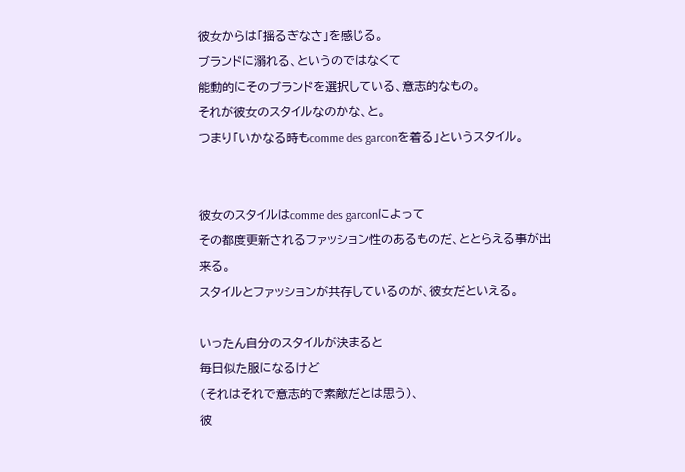彼女からは「揺るぎなさ」を感じる。
ブランドに溺れる、というのではなくて
能動的にそのブランドを選択している、意志的なもの。
それが彼女のスタイルなのかな、と。
つまり「いかなる時もcomme des garconを着る」というスタイル。


彼女のスタイルはcomme des garconによって
その都度更新されるファッション性のあるものだ、ととらえる事が出来る。
スタイルとファッションが共存しているのが、彼女だといえる。

いったん自分のスタイルが決まると
毎日似た服になるけど
(それはそれで意志的で素敵だとは思う)、
彼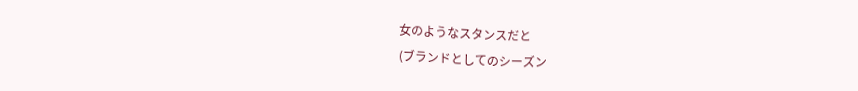女のようなスタンスだと
(ブランドとしてのシーズン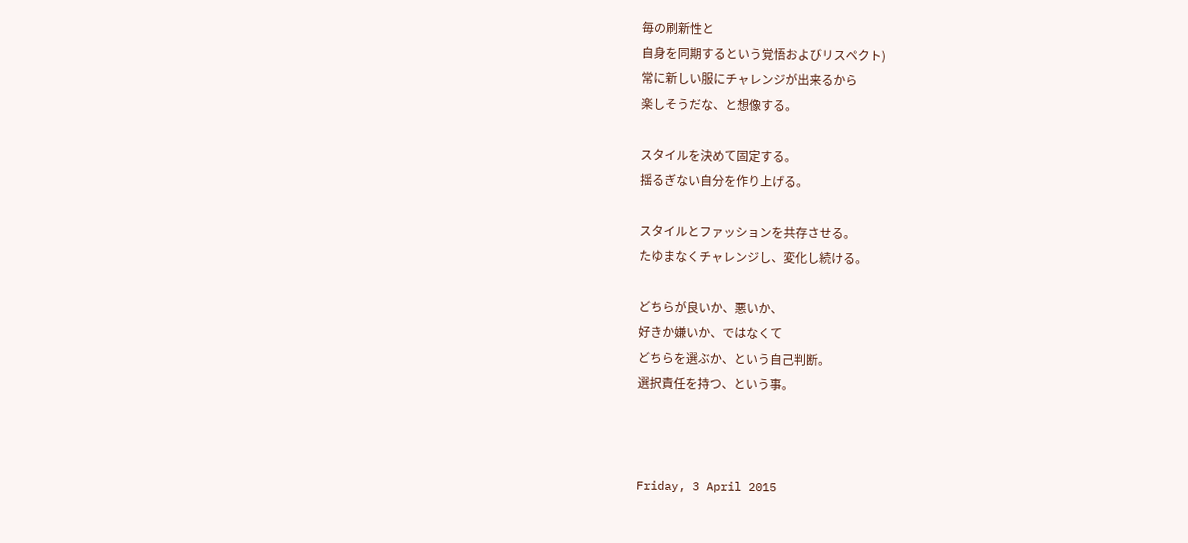毎の刷新性と
自身を同期するという覚悟およびリスペクト)
常に新しい服にチャレンジが出来るから
楽しそうだな、と想像する。

スタイルを決めて固定する。
揺るぎない自分を作り上げる。

スタイルとファッションを共存させる。
たゆまなくチャレンジし、変化し続ける。

どちらが良いか、悪いか、
好きか嫌いか、ではなくて
どちらを選ぶか、という自己判断。
選択責任を持つ、という事。



Friday, 3 April 2015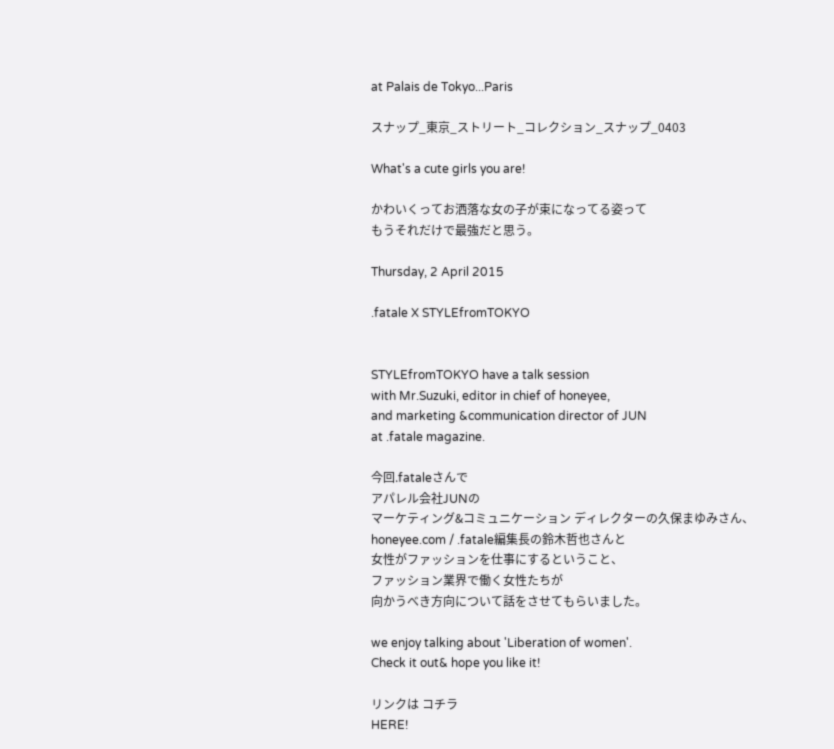at Palais de Tokyo...Paris

スナップ_東京_ストリート_コレクション_スナップ_0403

What's a cute girls you are!

かわいくってお洒落な女の子が束になってる姿って
もうそれだけで最強だと思う。

Thursday, 2 April 2015

.fatale X STYLEfromTOKYO


STYLEfromTOKYO have a talk session
with Mr.Suzuki, editor in chief of honeyee,
and marketing &communication director of JUN
at .fatale magazine.

今回.fataleさんで
アパレル会社JUNの
マーケティング&コミュニケーション ディレクターの久保まゆみさん、
honeyee.com / .fatale編集長の鈴木哲也さんと
女性がファッションを仕事にするということ、
ファッション業界で働く女性たちが
向かうべき方向について話をさせてもらいました。

we enjoy talking about 'Liberation of women'.
Check it out& hope you like it!

リンクは コチラ
HERE!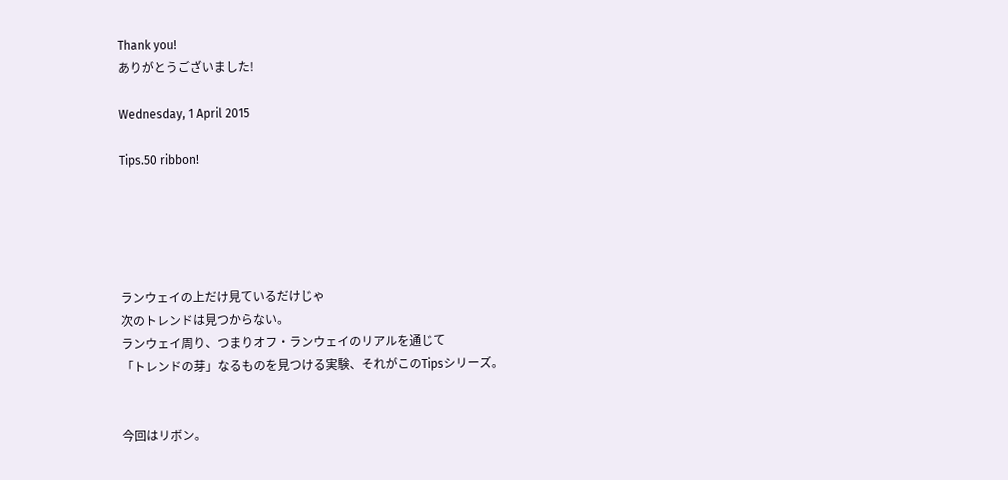Thank you!
ありがとうございました!

Wednesday, 1 April 2015

Tips.50 ribbon!





ランウェイの上だけ見ているだけじゃ
次のトレンドは見つからない。
ランウェイ周り、つまりオフ・ランウェイのリアルを通じて
「トレンドの芽」なるものを見つける実験、それがこのTipsシリーズ。


今回はリボン。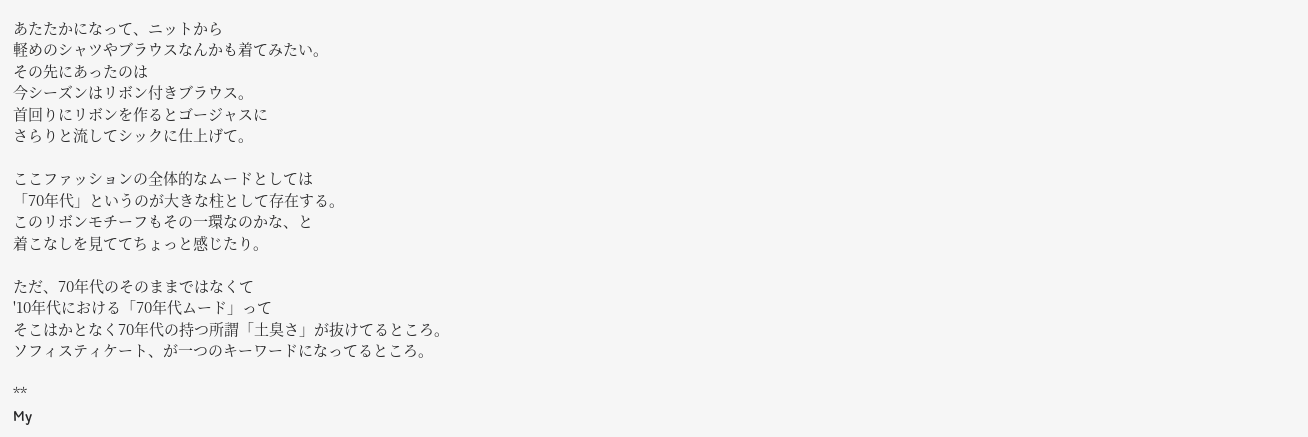あたたかになって、ニットから
軽めのシャツやブラウスなんかも着てみたい。
その先にあったのは
今シーズンはリボン付きブラウス。
首回りにリボンを作るとゴージャスに
さらりと流してシックに仕上げて。

ここファッションの全体的なムードとしては
「70年代」というのが大きな柱として存在する。
このリボンモチーフもその一環なのかな、と
着こなしを見ててちょっと感じたり。

ただ、70年代のそのままではなくて
'10年代における「70年代ムード」って
そこはかとなく70年代の持つ所謂「土臭さ」が抜けてるところ。
ソフィスティケート、が一つのキーワードになってるところ。

**
My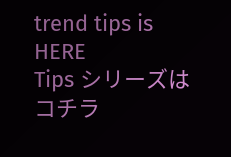trend tips is HERE
Tips シリーズは コチラ